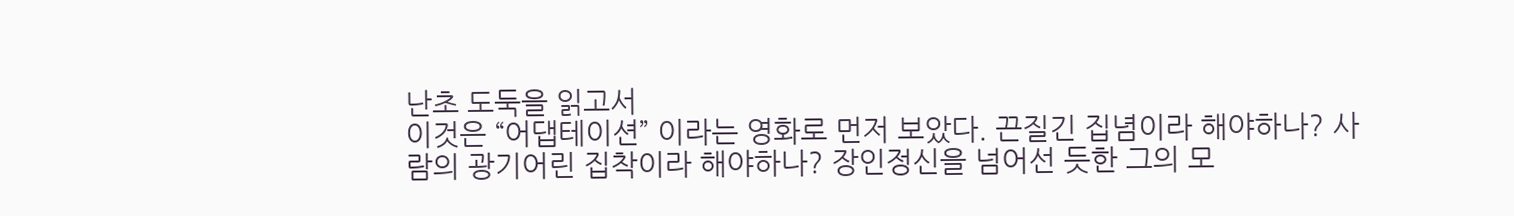난초 도둑을 읽고서
이것은 “어댑테이션” 이라는 영화로 먼저 보았다. 끈질긴 집념이라 해야하나? 사람의 광기어린 집착이라 해야하나? 장인정신을 넘어선 듯한 그의 모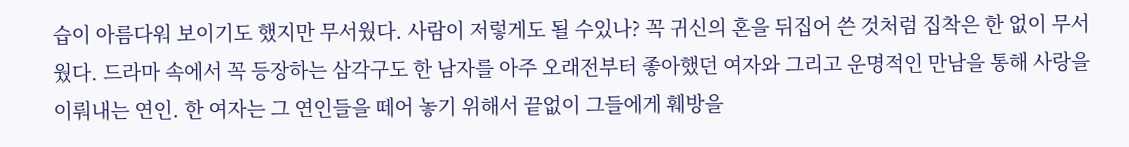습이 아름다워 보이기도 했지만 무서웠다. 사람이 저렇게도 될 수있나? 꼭 귀신의 혼을 뒤집어 쓴 것처럼 집착은 한 없이 무서웠다. 드라마 속에서 꼭 등장하는 삼각구도 한 남자를 아주 오래전부터 좋아했던 여자와 그리고 운명적인 만남을 통해 사랑을 이뤄내는 연인. 한 여자는 그 연인들을 떼어 놓기 위해서 끝없이 그들에게 훼방을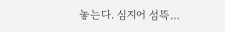놓는다. 심지어 섬뜩…